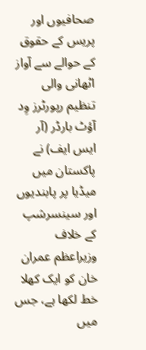صحافیوں اور پریس کے حقوق کے حوالے سے آواز اٹھانی والی تنظیم رپورٹرز وِد آؤٹ بارڈر (آر ایس ایف) نے پاکستان میں میڈیا پر پابندیوں اور سینسرشپ کے خلاف وزیراعظم عمران خان کو ایک کھلا خط لکھا ہے، جس میں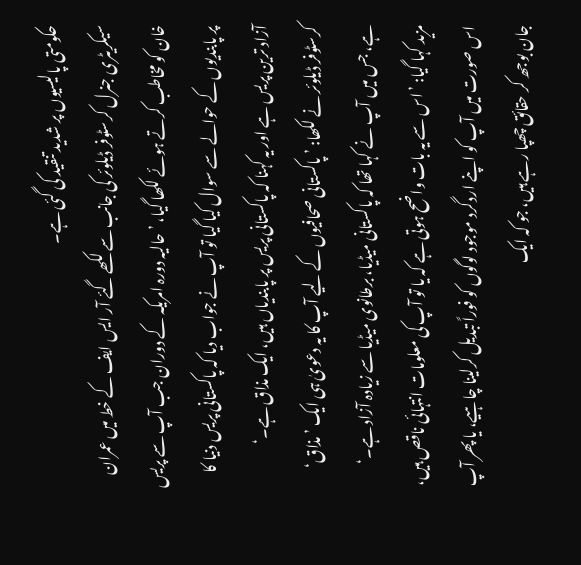حکومتی پالیسیوں پر شدید تنقید کی گئی ہے۔
سیکریٹری جنرل کرسٹوفر ڈیلوئر کی جانب سے لکھے گئے آر ایس ایف کے خط میں عمران خان کو مخاطب کرتے ہوئے لکھا گیا، ’حالیہ دورہ امریکہ کے دوران جب آپ سے پریس پر پابندیوں کے حوالے سے سوال کیا گیا تو آپ نے جواب دیا کہ پاکستانی پریس دنیا کا آزاد ترین پریس ہے اور یہ کہنا کہ پاکستانی پریس پر پابندیاں ہیں، ایک مذاق ہے۔‘
کرسٹوفر ڈیلوئر نے لکھا: ’پاکستانی صحافیوں کے لیے آپ کا یہ دعویٰ ہی ایک ’مذاق‘ ہے، جس میں آپ نے کہا تھا کہ پاکستانی میڈیا، برطانوی میڈیا سے زیادہ آزاد ہے۔‘
مزید کہا گیا: ’اس سے یہ بات واضح ہوتی ہے کہ یا تو آپ کی معلومات انتہائی ناقص ہیں، اس صورت میں آپ کو اپنے اردگرد موجود لوگوں کو فوراً تبدیل کرلینا چاہیے، یا پھر آپ جان بوجھ کر حقائق چھپا رہے ہیں، جو کہ ایک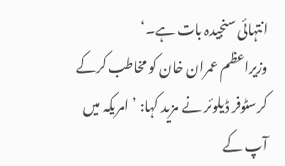انتہائی سنجیدہ بات ہے۔‘
وزیراعظم عمران خان کو مخاطب کرکے کرسٹوفر ڈیلوئر نے مزید کہا: ’امریکہ میں آپ کے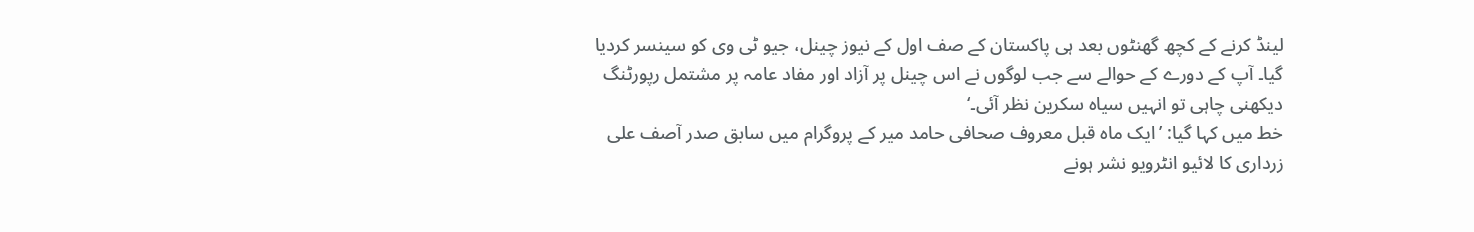لینڈ کرنے کے کچھ گھنٹوں بعد ہی پاکستان کے صف اول کے نیوز چینل، جیو ٹی وی کو سینسر کردیا گیا۔ آپ کے دورے کے حوالے سے جب لوگوں نے اس چینل پر آزاد اور مفاد عامہ پر مشتمل رپورٹنگ دیکھنی چاہی تو انہیں سیاہ سکرین نظر آئی۔‘
خط میں کہا گیا: ’ایک ماہ قبل معروف صحافی حامد میر کے پروگرام میں سابق صدر آصف علی زرداری کا لائیو انٹرویو نشر ہونے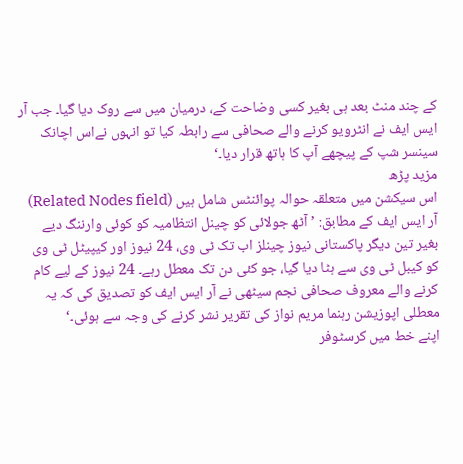کے چند منٹ بعد ہی بغیر کسی وضاحت کے، درمیان میں سے روک دیا گیا۔ جب آر ایس ایف نے انٹرویو کرنے والے صحافی سے رابطہ کیا تو انہوں نےاس اچانک سینسر شپ کے پیچھے آپ کا ہاتھ قرار دیا۔‘
مزید پڑھ
اس سیکشن میں متعلقہ حوالہ پوائنٹس شامل ہیں (Related Nodes field)
آر ایس ایف کے مطابق: ’آٹھ جولائی کو چینل انتظامیہ کو کوئی وارننگ دیے بغیر تین دیگر پاکستانی نیوز چینلز اب تک ٹی وی، 24 نیوز اور کیپیٹل ٹی وی کو کیبل ٹی وی سے ہٹا دیا گیا، جو کئی دن تک معطل رہے۔ 24 نیوز کے لیے کام کرنے والے معروف صحافی نجم سیٹھی نے آر ایس ایف کو تصدیق کی کہ یہ معطلی اپوزیشن رہنما مریم نواز کی تقریر نشر کرنے کی وجہ سے ہوئی۔‘
اپنے خط میں کرسٹوفر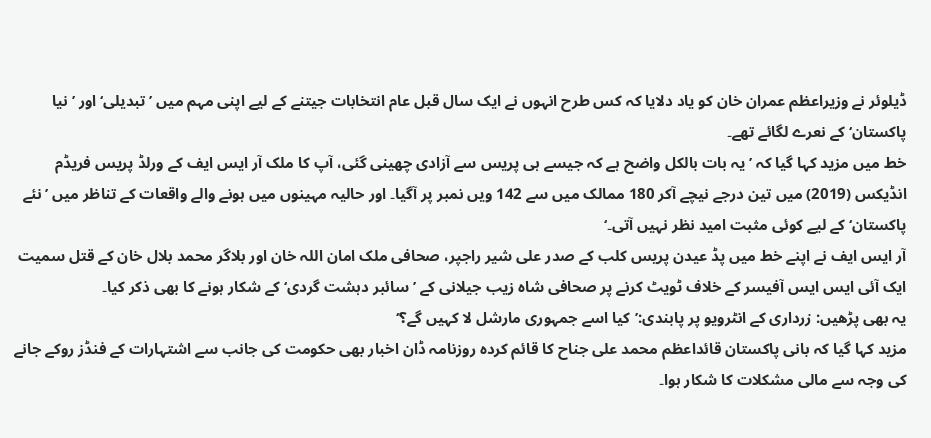ڈیلوئر نے وزیراعظم عمران خان کو یاد دلایا کہ کس طرح انہوں نے ایک سال قبل عام انتخابات جیتنے کے لیے اپنی مہم میں ’تبدیلی‘ اور ’نیا پاکستان‘ کے نعرے لگائے تھے۔
خط میں مزید کہا گیا کہ ’یہ بات بالکل واضح ہے کہ جیسے ہی پریس سے آزادی چھینی گئی، آپ کا ملک آر ایس ایف کے ورلڈ پریس فریڈم انڈیکس (2019) میں تین درجے نیچے آکر 180 ممالک میں سے 142 ویں نمبر پر آگیا۔ اور حالیہ مہینوں میں ہونے والے واقعات کے تناظر میں ’نئے پاکستان‘ کے لیے کوئی مثبت امید نظر نہیں آتی۔‘
آر ایس ایف نے اپنے خط میں پڈ عیدن پریس کلب کے صدر علی شیر راجپر، صحافی ملک امان اللہ خان اور بلاگر محمد بلال خان کے قتل سمیت ایک آئی ایس ایس آفیسر کے خلاف ٹویٹ کرنے پر صحافی شاہ زیب جیلانی کے ’سائبر دہشت گردی‘ کے شکار ہونے کا بھی ذکر کیا۔
یہ بھی پڑھیں: زرداری کے انٹرویو پر پابندی:’کیا اسے جمہوری مارشل لا کہیں گے؟‘
مزید کہا گیا کہ بانی پاکستان قائداعظم محمد علی جناح کا قائم کردہ روزنامہ ڈان اخبار بھی حکومت کی جانب سے اشتہارات کے فنڈز روکے جانے کی وجہ سے مالی مشکلات کا شکار ہوا۔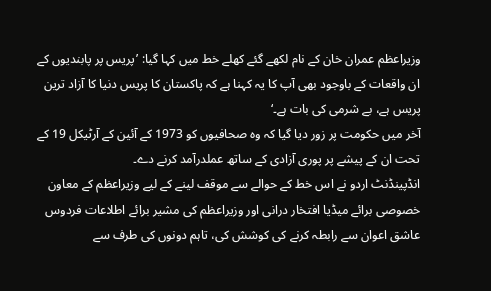وزیراعظم عمران خان کے نام لکھے گئے کھلے خط میں کہا گیا: ’پریس پر پابندیوں کے ان واقعات کے باوجود بھی آپ کا یہ کہنا ہے کہ پاکستان کا پریس دنیا کا آزاد ترین پریس ہے، بے شرمی کی بات ہے۔‘
آخر میں حکومت پر زور دیا گیا کہ وہ صحافیوں کو 1973 کے آئین کے آرٹیکل 19 کے تحت ان کے پیشے پر پوری آزادی کے ساتھ عملدرآمد کرنے دے۔
انڈپینڈنٹ اردو نے اس خط کے حوالے سے موقف لینے کے لیے وزیراعظم کے معاون خصوصی برائے میڈیا افتخار درانی اور وزیراعظم کی مشیر برائے اطلاعات فردوس عاشق اعوان سے رابطہ کرنے کی کوشش کی، تاہم دونوں کی طرف سے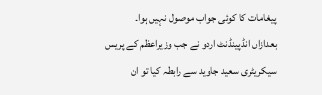پیغامات کا کوئی جواب موصول نہیں ہوا۔
بعدازاں انڈپینڈنٹ اردو نے جب وزیراعظم کے پریس سیکریٹری سعید جاوید سے رابطہ کیا تو ان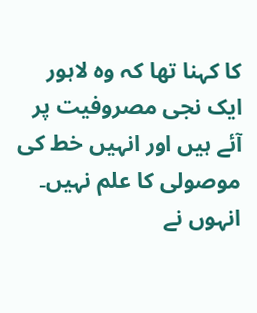کا کہنا تھا کہ وہ لاہور ایک نجی مصروفیت پر آئے ہیں اور انہیں خط کی موصولی کا علم نہیں۔ انہوں نے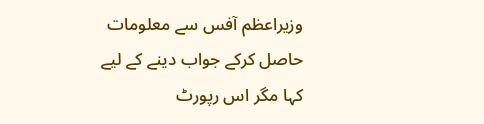وزیراعظم آفس سے معلومات حاصل کرکے جواب دینے کے لیے کہا مگر اس رپورٹ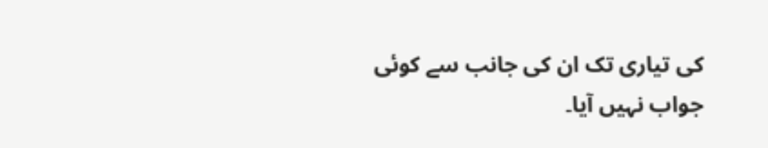کی تیاری تک ان کی جانب سے کوئی جواب نہیں آیا۔